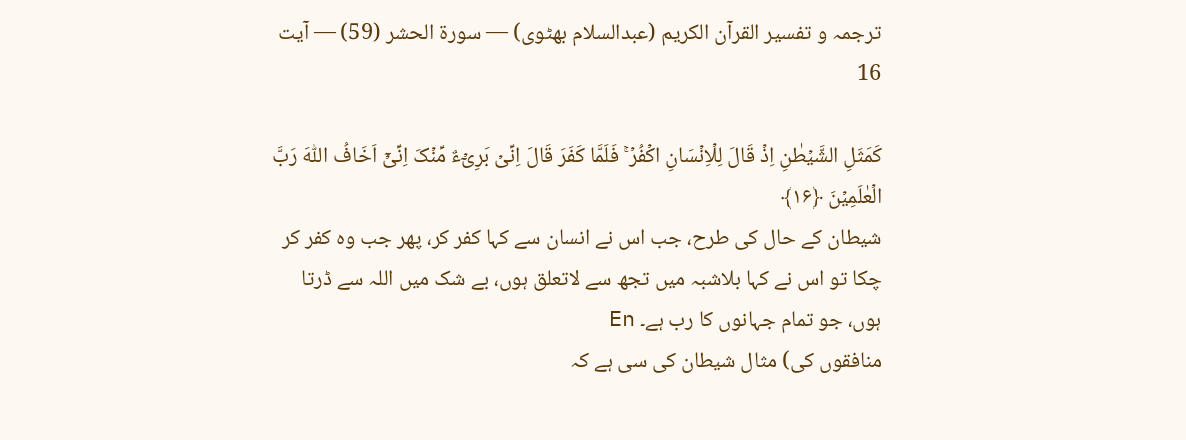ترجمہ و تفسیر القرآن الکریم (عبدالسلام بھٹوی) — سورۃ الحشر (59) — آیت 16

کَمَثَلِ الشَّیۡطٰنِ اِذۡ قَالَ لِلۡاِنۡسَانِ اکۡفُرۡ ۚ فَلَمَّا کَفَرَ قَالَ اِنِّیۡ بَرِیۡٓءٌ مِّنۡکَ اِنِّیۡۤ اَخَافُ اللّٰہَ رَبَّ الۡعٰلَمِیۡنَ ﴿۱۶﴾
شیطان کے حال کی طرح، جب اس نے انسان سے کہا کفر کر، پھر جب وہ کفر کر چکا تو اس نے کہا بلاشبہ میں تجھ سے لاتعلق ہوں، بے شک میں اللہ سے ڈرتا ہوں، جو تمام جہانوں کا رب ہے۔ En
منافقوں کی) مثال شیطان کی سی ہے کہ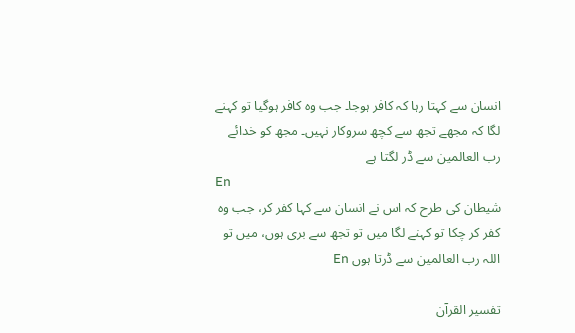انسان سے کہتا رہا کہ کافر ہوجا۔ جب وہ کافر ہوگیا تو کہنے لگا کہ مجھے تجھ سے کچھ سروکار نہیں۔ مجھ کو خدائے رب العالمین سے ڈر لگتا ہے
En
شیطان کی طرح کہ اس نے انسان سے کہا کفر کر، جب وه کفر کر چکا تو کہنے لگا میں تو تجھ سے بری ہوں، میں تو اللہ رب العالمین سے ڈرتا ہوں En

تفسیر القرآن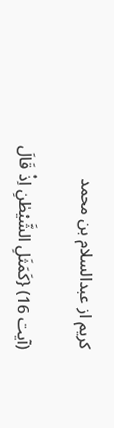کریم از عبدالسلام بن محمد

(آیت 16) {كَمَثَلِ الشَّيْطٰنِ اِذْ قَالَ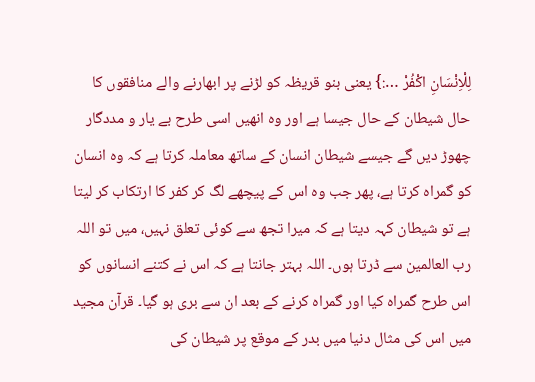لِلْاِنْسَانِ اكْفُرْ …:} یعنی بنو قریظہ کو لڑنے پر ابھارنے والے منافقوں کا حال شیطان کے حال جیسا ہے اور وہ انھیں اسی طرح بے یار و مددگار چھوڑ دیں گے جیسے شیطان انسان کے ساتھ معاملہ کرتا ہے کہ وہ انسان کو گمراہ کرتا ہے، پھر جب وہ اس کے پیچھے لگ کر کفر کا ارتکاب کر لیتا ہے تو شیطان کہہ دیتا ہے کہ میرا تجھ سے کوئی تعلق نہیں، میں تو اللہ رب العالمین سے ڈرتا ہوں۔ اللہ بہتر جانتا ہے کہ اس نے کتنے انسانوں کو اس طرح گمراہ کیا اور گمراہ کرنے کے بعد ان سے بری ہو گیا۔ قرآن مجید میں اس کی مثال دنیا میں بدر کے موقع پر شیطان کی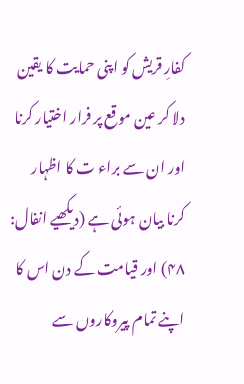کفارِ قریش کو اپنی حمایت کا یقین دلا کر عین موقع پر فرار اختیار کرنا اور ان سے براء ت کا اظہار کرنا بیان ہوئی ہے (دیکھیے انفال: ۴۸) اور قیامت کے دن اس کا اپنے تمام پیروکاروں سے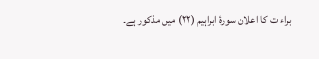براء ت کا اعلان سورۂ ابراہیم (۲۲) میں مذکور ہے۔